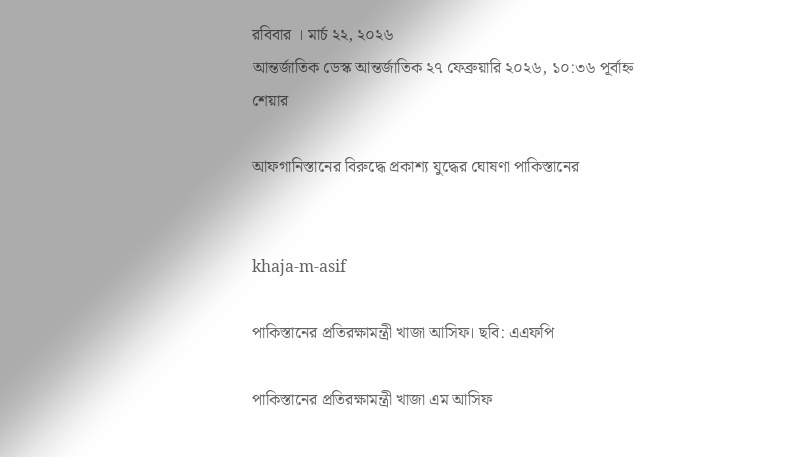রবিবার । মার্চ ২২, ২০২৬
আন্তর্জাতিক ডেস্ক আন্তর্জাতিক ২৭ ফেব্রুয়ারি ২০২৬, ১০:৩৬ পূর্বাহ্ন
শেয়ার

আফগানিস্তানের বিরুদ্ধে প্রকাশ্য যুদ্ধের ঘোষণা পাকিস্তানের


khaja-m-asif

পাকিস্তানের প্রতিরক্ষামন্ত্রী খাজা আসিফ। ছবি: এএফপি

পাকিস্তানের প্রতিরক্ষামন্ত্রী খাজা এম আসিফ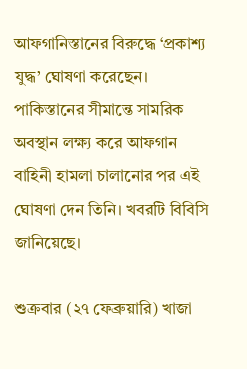আফগানিস্তানের বিরুদ্ধে ‘প্রকাশ্য যুদ্ধ’ ঘোষণা করেছেন। পাকিস্তানের সীমান্তে সামরিক অবস্থান লক্ষ্য করে আফগান বাহিনী হামলা চালানোর পর এই ঘোষণা দেন তিনি। খবরটি বিবিসি জানিয়েছে।

শুক্রবার (২৭ ফেব্রুয়ারি) খাজা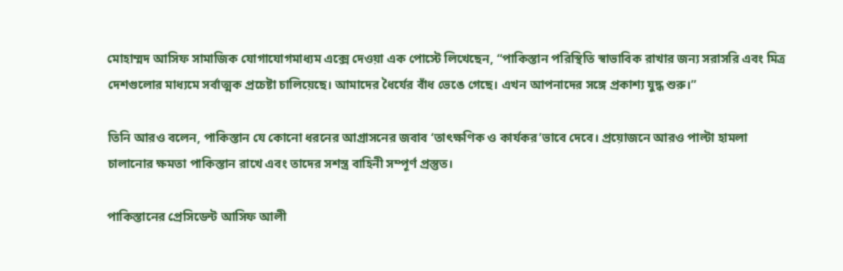মোহাম্মদ আসিফ সামাজিক যোগাযোগমাধ্যম এক্সে দেওয়া এক পোস্টে লিখেছেন, “পাকিস্তান পরিস্থিতি স্বাভাবিক রাখার জন্য সরাসরি এবং মিত্র দেশগুলোর মাধ্যমে সর্বাত্মক প্রচেষ্টা চালিয়েছে। আমাদের ধৈর্যের বাঁধ ভেঙে গেছে। এখন আপনাদের সঙ্গে প্রকাশ্য যুদ্ধ শুরু।”

তিনি আরও বলেন, পাকিস্তান যে কোনো ধরনের আগ্রাসনের জবাব ‘তাৎক্ষণিক ও কার্যকর’ভাবে দেবে। প্রয়োজনে আরও পাল্টা হামলা চালানোর ক্ষমতা পাকিস্তান রাখে এবং তাদের সশস্ত্র বাহিনী সম্পূর্ণ প্রস্তুত।

পাকিস্তানের প্রেসিডেন্ট আসিফ আলী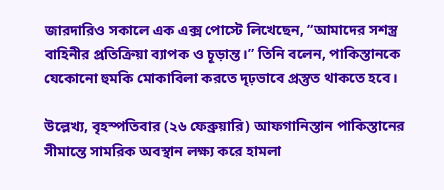জারদারিও সকালে এক এক্স পোস্টে লিখেছেন, “আমাদের সশস্ত্র বাহিনীর প্রতিক্রিয়া ব্যাপক ও চূড়ান্ত।” তিনি বলেন, পাকিস্তানকে যেকোনো হুমকি মোকাবিলা করতে দৃঢ়ভাবে প্রস্তুত থাকতে হবে।

উল্লেখ্য, বৃহস্পতিবার (২৬ ফেব্রুয়ারি) আফগানিস্তান পাকিস্তানের সীমান্তে সামরিক অবস্থান লক্ষ্য করে হামলা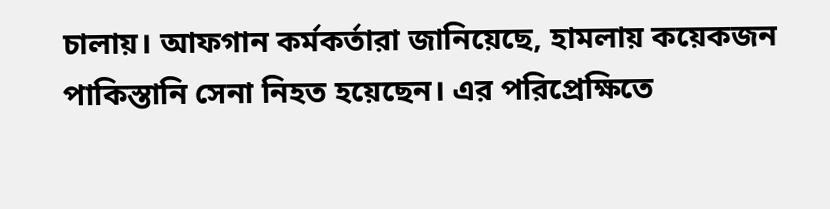চালায়। আফগান কর্মকর্তারা জানিয়েছে, হামলায় কয়েকজন পাকিস্তানি সেনা নিহত হয়েছেন। এর পরিপ্রেক্ষিতে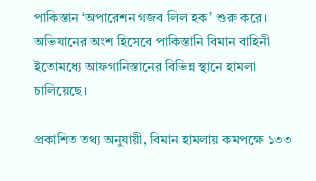পাকিস্তান ‘অপারেশন গজব লিল হক’ শুরু করে। অভিযানের অংশ হিসেবে পাকিস্তানি বিমান বাহিনী ইতোমধ্যে আফগানিস্তানের বিভিন্ন স্থানে হামলা চালিয়েছে।

প্রকাশিত তথ্য অনুযায়ী, বিমান হামলায় কমপক্ষে ১৩৩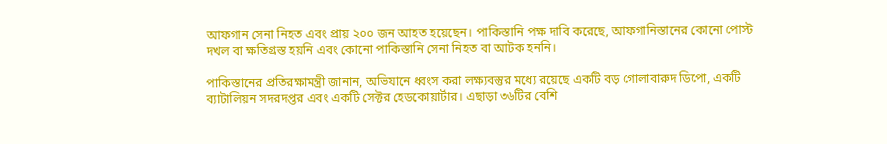আফগান সেনা নিহত এবং প্রায় ২০০ জন আহত হয়েছেন। পাকিস্তানি পক্ষ দাবি করেছে, আফগানিস্তানের কোনো পোস্ট দখল বা ক্ষতিগ্রস্ত হয়নি এবং কোনো পাকিস্তানি সেনা নিহত বা আটক হননি।

পাকিস্তানের প্রতিরক্ষামন্ত্রী জানান, অভিযানে ধ্বংস করা লক্ষ্যবস্তুর মধ্যে রয়েছে একটি বড় গোলাবারুদ ডিপো, একটি ব্যাটালিয়ন সদরদপ্তর এবং একটি সেক্টর হেডকোয়ার্টার। এছাড়া ৩৬টির বেশি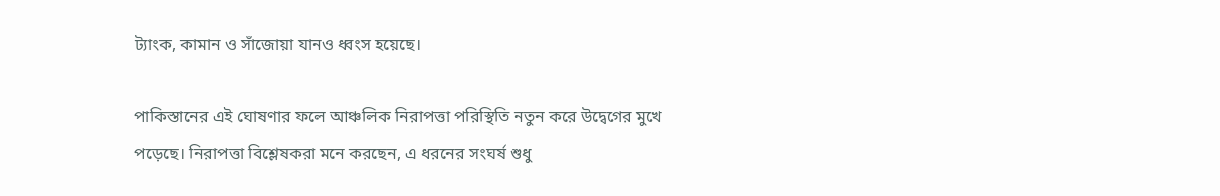ট্যাংক, কামান ও সাঁজোয়া যানও ধ্বংস হয়েছে।

পাকিস্তানের এই ঘোষণার ফলে আঞ্চলিক নিরাপত্তা পরিস্থিতি নতুন করে উদ্বেগের মুখে পড়েছে। নিরাপত্তা বিশ্লেষকরা মনে করছেন, এ ধরনের সংঘর্ষ শুধু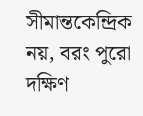সীমান্তকেন্দ্রিক নয়, বরং পুরো দক্ষিণ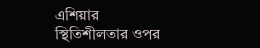এশিয়ার স্থিতিশীলতার ওপর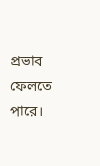প্রভাব ফেলতে পারে।